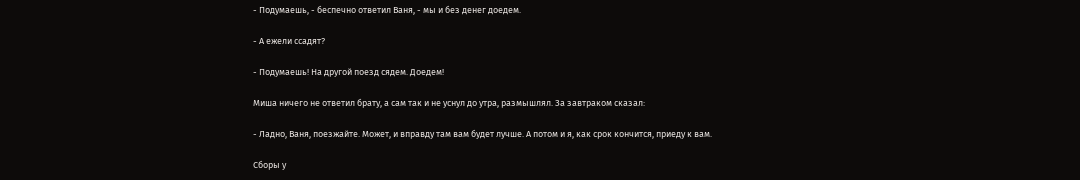- Подумаешь, - беспечно ответил Ваня, - мы и без денег доедем.

- А ежели ссадят?

- Подумаешь! На другой поезд сядем. Доедем!

Миша ничего не ответил брату, а сам так и не уснул до утра, размышлял. За завтраком сказал:

- Ладно, Ваня, поезжайте. Может, и вправду там вам будет лучше. А потом и я, как срок кончится, приеду к вам.

Сборы у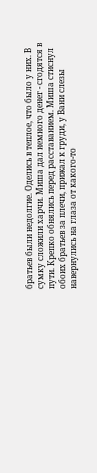братьев были недолгие. Оделись в теплое, что было у них. В сумку сложили харчи. Миша дал немного денег - сгодятся в пути. Крепко обнялись перед расставанием. Миша стиснул обоих братьев за плечи, прижал к груди, у Вани слезы навернулись на глаза от какого-то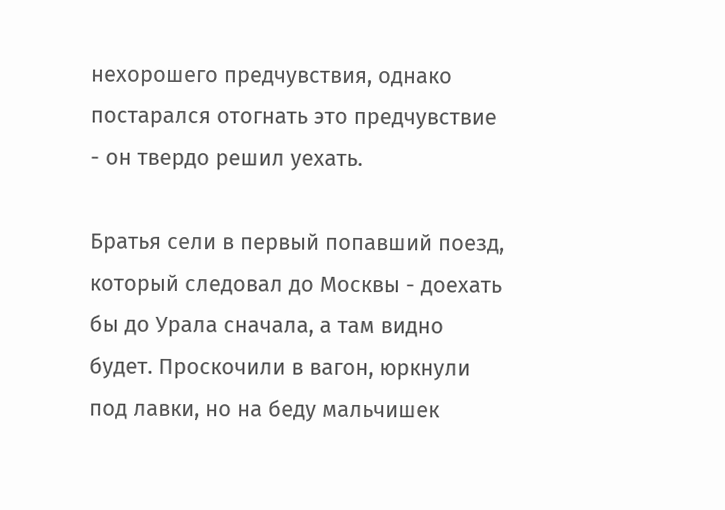нехорошего предчувствия, однако постарался отогнать это предчувствие - он твердо решил уехать.

Братья сели в первый попавший поезд, который следовал до Москвы - доехать бы до Урала сначала, а там видно будет. Проскочили в вагон, юркнули под лавки, но на беду мальчишек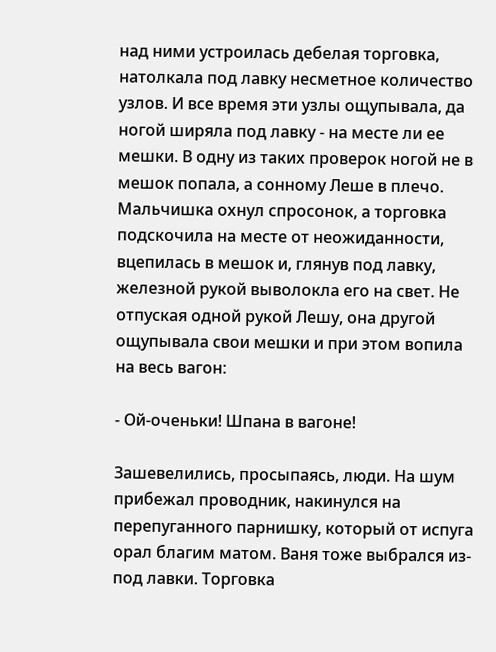над ними устроилась дебелая торговка, натолкала под лавку несметное количество узлов. И все время эти узлы ощупывала, да ногой ширяла под лавку - на месте ли ее мешки. В одну из таких проверок ногой не в мешок попала, а сонному Леше в плечо. Мальчишка охнул спросонок, а торговка подскочила на месте от неожиданности, вцепилась в мешок и, глянув под лавку, железной рукой выволокла его на свет. Не отпуская одной рукой Лешу, она другой ощупывала свои мешки и при этом вопила на весь вагон:

- Ой-оченьки! Шпана в вагоне!

Зашевелились, просыпаясь, люди. На шум прибежал проводник, накинулся на перепуганного парнишку, который от испуга орал благим матом. Ваня тоже выбрался из-под лавки. Торговка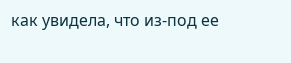как увидела, что из-под ее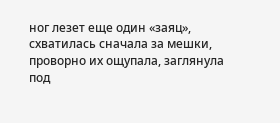ног лезет еще один «заяц», схватилась сначала за мешки, проворно их ощупала, заглянула под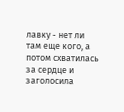лавку - нет ли там еще кого, а потом схватилась за сердце и заголосила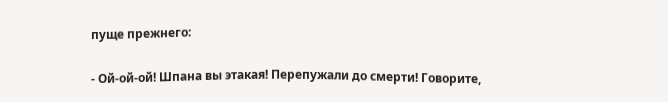пуще прежнего:

- Ой-ой-ой! Шпана вы этакая! Перепужали до смерти! Говорите,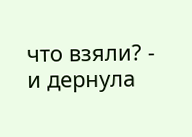что взяли? - и дернула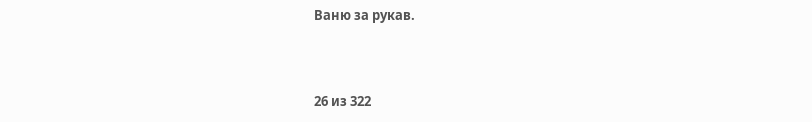Ваню за рукав.



26 из 322